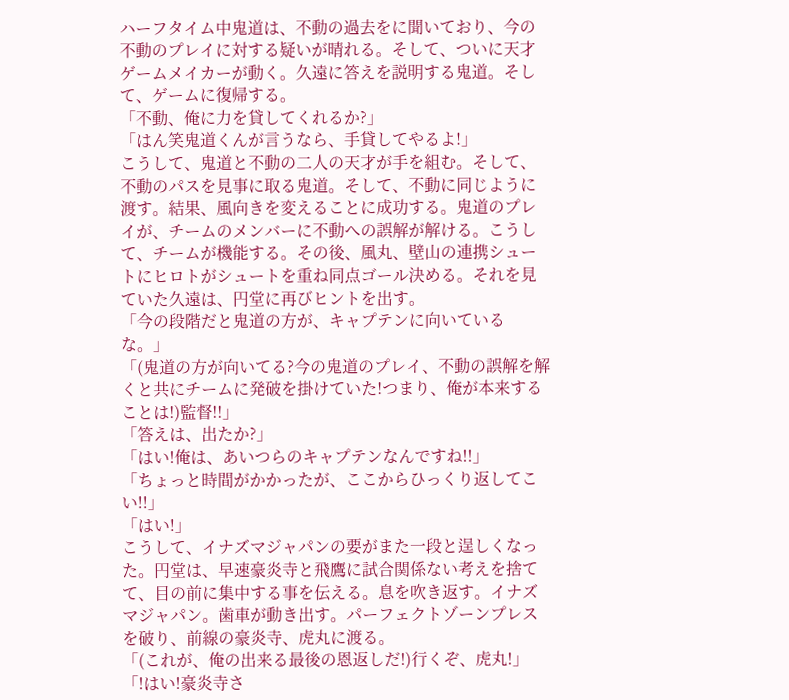ハーフタイム中鬼道は、不動の過去をに聞いており、今の不動のプレイに対する疑いが晴れる。そして、ついに天才ゲームメイカーが動く。久遠に答えを説明する鬼道。そして、ゲームに復帰する。
「不動、俺に力を貸してくれるか?」
「はん笑鬼道くんが言うなら、手貸してやるよ!」
こうして、鬼道と不動の二人の天才が手を組む。そして、不動のパスを見事に取る鬼道。そして、不動に同じように渡す。結果、風向きを変えることに成功する。鬼道のプレイが、チームのメンバーに不動への誤解が解ける。こうして、チームが機能する。その後、風丸、壁山の連携シュートにヒロトがシュートを重ね同点ゴール決める。それを見ていた久遠は、円堂に再びヒントを出す。
「今の段階だと鬼道の方が、キャプテンに向いているな。」
「(鬼道の方が向いてる?今の鬼道のプレイ、不動の誤解を解くと共にチームに発破を掛けていた!つまり、俺が本来することは!)監督!!」
「答えは、出たか?」
「はい!俺は、あいつらのキャプテンなんですね!!」
「ちょっと時間がかかったが、ここからひっくり返してこい!!」
「はい!」
こうして、イナズマジャパンの要がまた一段と逞しくなった。円堂は、早速豪炎寺と飛鷹に試合関係ない考えを捨てて、目の前に集中する事を伝える。息を吹き返す。イナズマジャパン。歯車が動き出す。パーフェクトゾーンプレスを破り、前線の豪炎寺、虎丸に渡る。
「(これが、俺の出来る最後の恩返しだ!)行くぞ、虎丸!」
「!はい!豪炎寺さ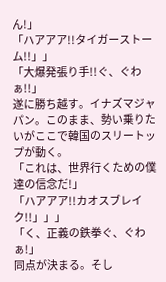ん!」
「ハアアア!!タイガーストーム!!」」
「大爆発張り手!!ぐ、ぐわぁ!!」
遂に勝ち越す。イナズマジャパン。このまま、勢い乗りたいがここで韓国のスリートップが動く。
「これは、世界行くための僕達の信念だ!」
「ハアアア!!カオスブレイク!!」」」
「く、正義の鉄拳ぐ、ぐわぁ!」
同点が決まる。そし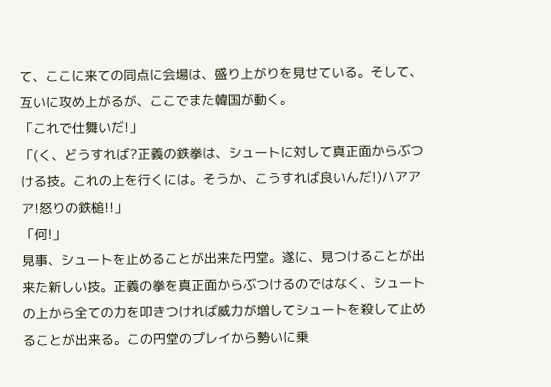て、ここに来ての同点に会場は、盛り上がりを見せている。そして、互いに攻め上がるが、ここでまた韓国が動く。
「これで仕舞いだ!」
「(く、どうすれば?正義の鉄拳は、シュートに対して真正面からぶつける技。これの上を行くには。そうか、こうすれば良いんだ!)ハアアア!怒りの鉄槌!!」
「何!」
見事、シュートを止めることが出来た円堂。遂に、見つけることが出来た新しい技。正義の拳を真正面からぶつけるのではなく、シュートの上から全ての力を叩きつければ威力が増してシュートを殺して止めることが出来る。この円堂のプレイから勢いに乗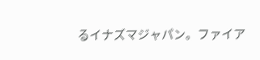るイナズマジャパン。ファイア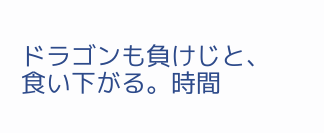ドラゴンも負けじと、食い下がる。時間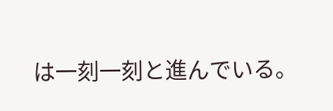は一刻一刻と進んでいる。